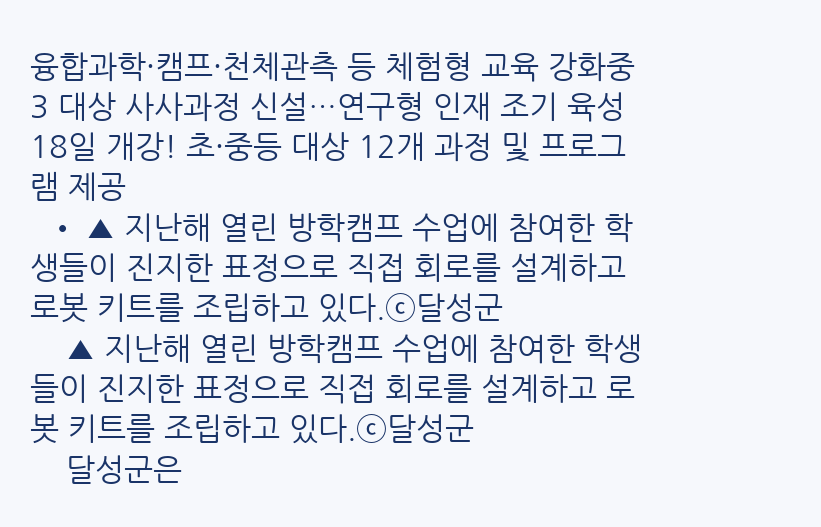융합과학·캠프·천체관측 등 체험형 교육 강화중3 대상 사사과정 신설…연구형 인재 조기 육성18일 개강! 초·중등 대상 12개 과정 및 프로그램 제공
  • ▲ 지난해 열린 방학캠프 수업에 참여한 학생들이 진지한 표정으로 직접 회로를 설계하고 로봇 키트를 조립하고 있다.ⓒ달성군
    ▲ 지난해 열린 방학캠프 수업에 참여한 학생들이 진지한 표정으로 직접 회로를 설계하고 로봇 키트를 조립하고 있다.ⓒ달성군
    달성군은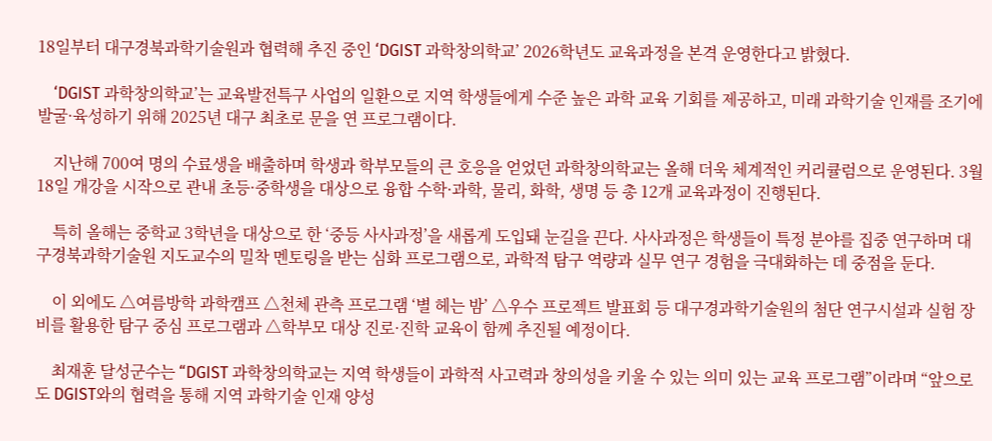18일부터 대구경북과학기술원과 협력해 추진 중인 ‘DGIST 과학창의학교’ 2026학년도 교육과정을 본격 운영한다고 밝혔다.

    ‘DGIST 과학창의학교’는 교육발전특구 사업의 일환으로 지역 학생들에게 수준 높은 과학 교육 기회를 제공하고, 미래 과학기술 인재를 조기에 발굴·육성하기 위해 2025년 대구 최초로 문을 연 프로그램이다.

    지난해 700여 명의 수료생을 배출하며 학생과 학부모들의 큰 호응을 얻었던 과학창의학교는 올해 더욱 체계적인 커리큘럼으로 운영된다. 3월 18일 개강을 시작으로 관내 초등·중학생을 대상으로 융합 수학·과학, 물리, 화학, 생명 등 총 12개 교육과정이 진행된다.

    특히 올해는 중학교 3학년을 대상으로 한 ‘중등 사사과정’을 새롭게 도입돼 눈길을 끈다. 사사과정은 학생들이 특정 분야를 집중 연구하며 대구경북과학기술원 지도교수의 밀착 멘토링을 받는 심화 프로그램으로, 과학적 탐구 역량과 실무 연구 경험을 극대화하는 데 중점을 둔다.

    이 외에도 △여름방학 과학캠프 △천체 관측 프로그램 ‘별 헤는 밤’ △우수 프로젝트 발표회 등 대구경과학기술원의 첨단 연구시설과 실험 장비를 활용한 탐구 중심 프로그램과 △학부모 대상 진로·진학 교육이 함께 추진될 예정이다.

    최재훈 달성군수는 “DGIST 과학창의학교는 지역 학생들이 과학적 사고력과 창의성을 키울 수 있는 의미 있는 교육 프로그램”이라며 “앞으로도 DGIST와의 협력을 통해 지역 과학기술 인재 양성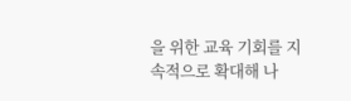을 위한 교육 기회를 지속적으로 확대해 나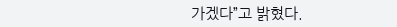가겠다”고 밝혔다.